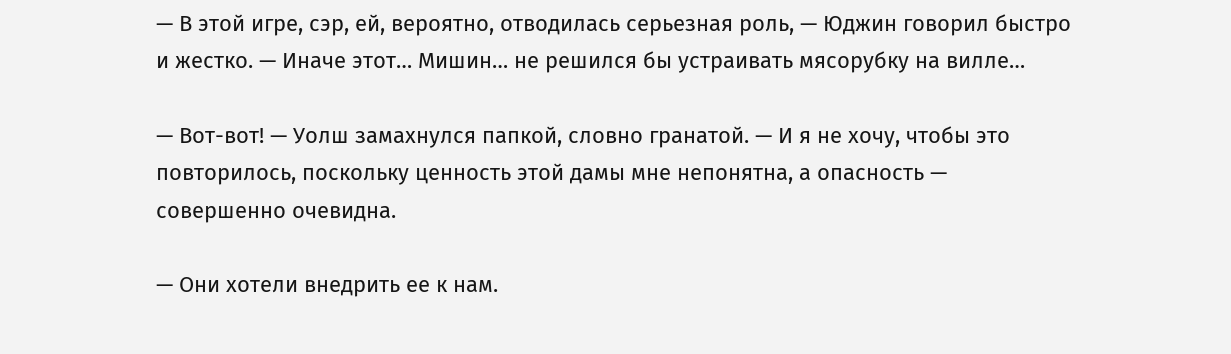— В этой игре, сэр, ей, вероятно, отводилась серьезная роль, — Юджин говорил быстро и жестко. — Иначе этот… Мишин… не решился бы устраивать мясорубку на вилле…

— Вот-вот! — Уолш замахнулся папкой, словно гранатой. — И я не хочу, чтобы это повторилось, поскольку ценность этой дамы мне непонятна, а опасность — совершенно очевидна.

— Они хотели внедрить ее к нам.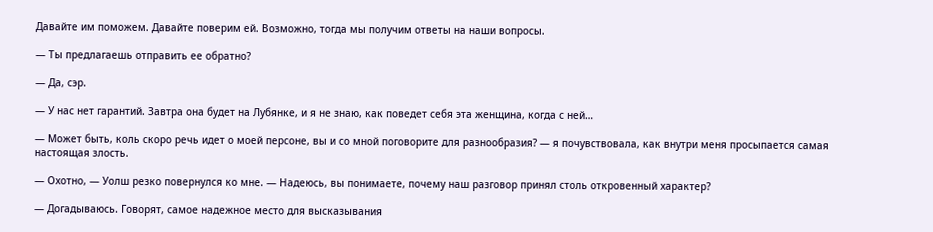Давайте им поможем. Давайте поверим ей. Возможно, тогда мы получим ответы на наши вопросы.

— Ты предлагаешь отправить ее обратно?

— Да, сэр.

— У нас нет гарантий. Завтра она будет на Лубянке, и я не знаю, как поведет себя эта женщина, когда с ней…

— Может быть, коль скоро речь идет о моей персоне, вы и со мной поговорите для разнообразия? — я почувствовала, как внутри меня просыпается самая настоящая злость.

— Охотно, — Уолш резко повернулся ко мне. — Надеюсь, вы понимаете, почему наш разговор принял столь откровенный характер?

— Догадываюсь. Говорят, самое надежное место для высказывания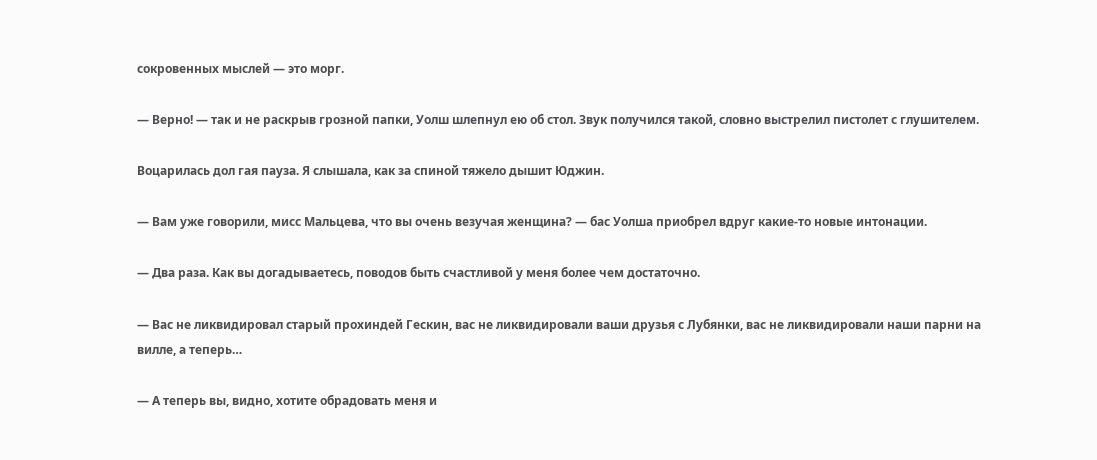сокровенных мыслей — это морг.

— Верно! — так и не раскрыв грозной папки, Уолш шлепнул ею об стол. Звук получился такой, словно выстрелил пистолет с глушителем.

Воцарилась дол гая пауза. Я слышала, как за спиной тяжело дышит Юджин.

— Вам уже говорили, мисс Мальцева, что вы очень везучая женщина? — бас Уолша приобрел вдруг какие-то новые интонации.

— Два раза. Как вы догадываетесь, поводов быть счастливой у меня более чем достаточно.

— Вас не ликвидировал старый прохиндей Гескин, вас не ликвидировали ваши друзья с Лубянки, вас не ликвидировали наши парни на вилле, а теперь…

— А теперь вы, видно, хотите обрадовать меня и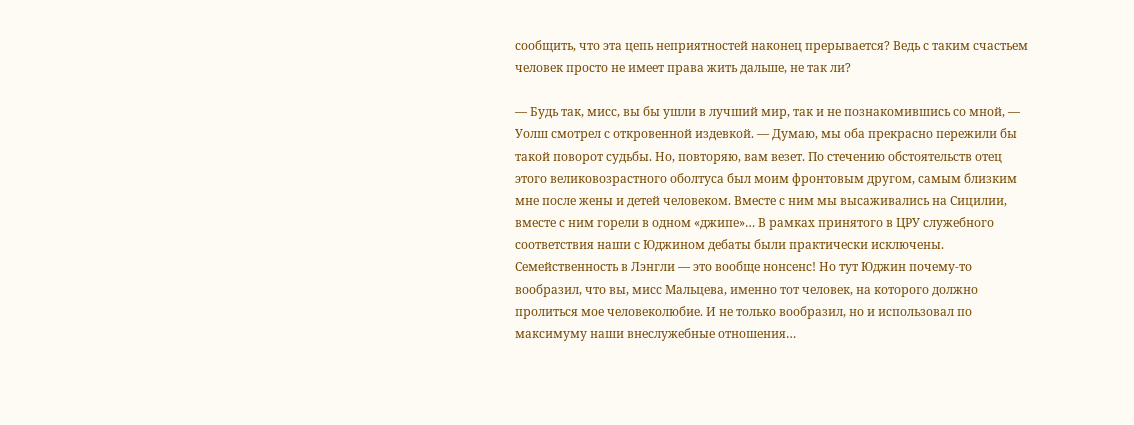сообщить, что эта цепь неприятностей наконец прерывается? Ведь с таким счастьем человек просто не имеет права жить дальше, не так ли?

— Будь так, мисс, вы бы ушли в лучший мир, так и не познакомившись со мной, — Уолш смотрел с откровенной издевкой. — Думаю, мы оба прекрасно пережили бы такой поворот судьбы. Но, повторяю, вам везет. По стечению обстоятельств отец этого великовозрастного оболтуса был моим фронтовым другом, самым близким мне после жены и детей человеком. Вместе с ним мы высаживались на Сицилии, вместе с ним горели в одном «джипе»… В рамках принятого в ЦРУ служебного соответствия наши с Юджином дебаты были практически исключены. Семейственность в Лэнгли — это вообще нонсенс! Но тут Юджин почему-то вообразил, что вы, мисс Мальцева, именно тот человек, на которого должно пролиться мое человеколюбие. И не только вообразил, но и использовал по максимуму наши внеслужебные отношения…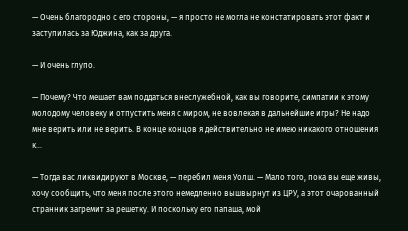— Очень благородно с его стороны, — я просто не могла не констатировать этот факт и заступилась за Юджина, как за друга.

— И очень глупо.

— Почему? Что мешает вам поддаться внеслужебной, как вы говорите, симпатии к этому молодому человеку и отпустить меня с миром, не вовлекая в дальнейшие игры? Не надо мне верить или не верить. В конце концов я действительно не имею никакого отношения к…

— Тогда вас ликвидируют в Москве, — перебил меня Уолш. — Мало того, пока вы еще живы, хочу сообщить, что меня после этого немедленно вышвырнут из ЦРУ, а этот очарованный странник загремит за решетку. И поскольку его папаша, мой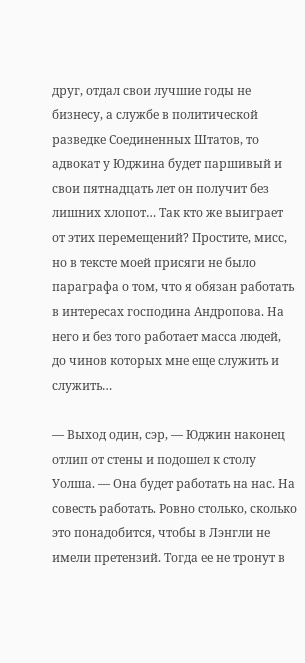друг, отдал свои лучшие годы не бизнесу, а службе в политической разведке Соединенных Штатов, то адвокат у Юджина будет паршивый и свои пятнадцать лет он получит без лишних хлопот… Так кто же выиграет от этих перемещений? Простите, мисс, но в тексте моей присяги не было параграфа о том, что я обязан работать в интересах господина Андропова. На него и без того работает масса людей, до чинов которых мне еще служить и служить…

— Выход один, сэр, — Юджин наконец отлип от стены и подошел к столу Уолша. — Она будет работать на нас. На совесть работать. Ровно столько, сколько это понадобится, чтобы в Лэнгли не имели претензий. Тогда ее не тронут в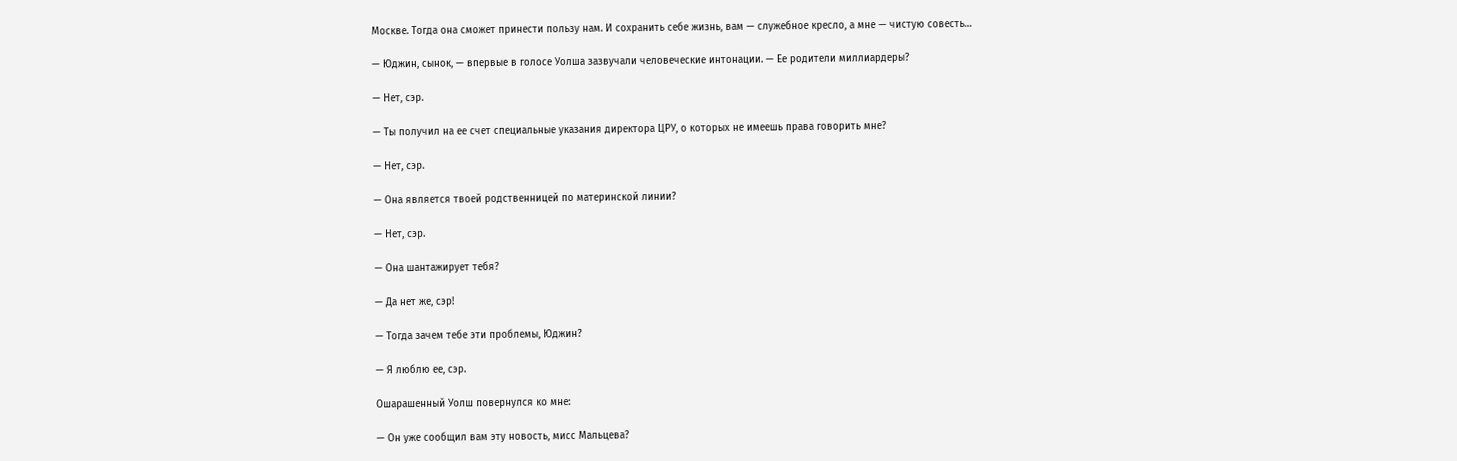Москве. Тогда она сможет принести пользу нам. И сохранить себе жизнь, вам — служебное кресло, а мне — чистую совесть…

— Юджин, сынок, — впервые в голосе Уолша зазвучали человеческие интонации. — Ее родители миллиардеры?

— Нет, сэр.

— Ты получил на ее счет специальные указания директора ЦРУ, о которых не имеешь права говорить мне?

— Нет, сэр.

— Она является твоей родственницей по материнской линии?

— Нет, сэр.

— Она шантажирует тебя?

— Да нет же, сэр!

— Тогда зачем тебе эти проблемы, Юджин?

— Я люблю ее, сэр.

Ошарашенный Уолш повернулся ко мне:

— Он уже сообщил вам эту новость, мисс Мальцева?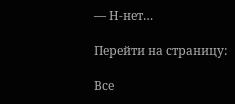— Н-нет…

Перейти на страницу:

Все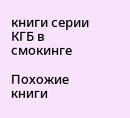книги серии КГБ в смокинге

Похожие книги